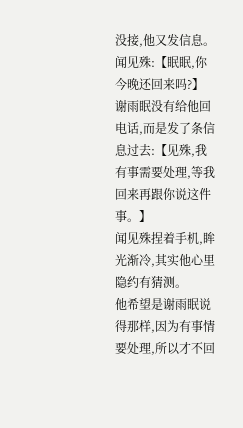没接,他又发信息。
闻见殊:【眠眠,你今晚还回来吗?】
谢雨眠没有给他回电话,而是发了条信息过去:【见殊,我有事需要处理,等我回来再跟你说这件事。】
闻见殊捏着手机,眸光渐冷,其实他心里隐约有猜测。
他希望是谢雨眠说得那样,因为有事情要处理,所以才不回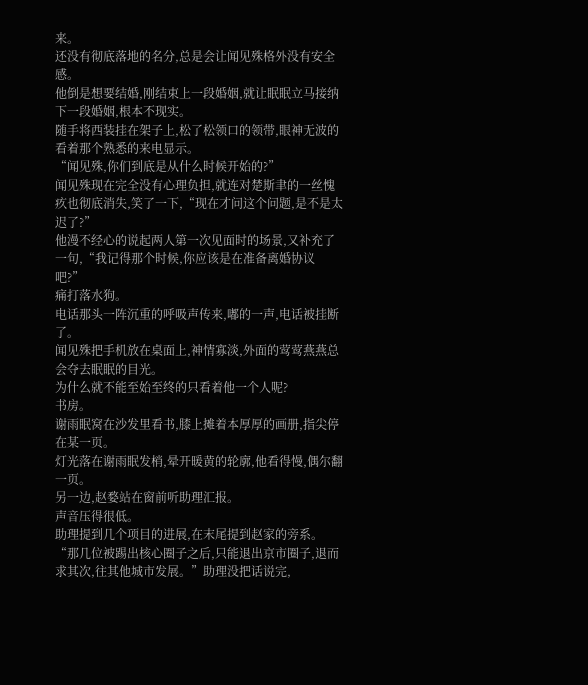来。
还没有彻底落地的名分,总是会让闻见殊格外没有安全感。
他倒是想要结婚,刚结束上一段婚姻,就让眠眠立马接纳下一段婚姻,根本不现实。
随手将西装挂在架子上,松了松领口的领带,眼神无波的看着那个熟悉的来电显示。
“闻见殊,你们到底是从什么时候开始的?”
闻见殊现在完全没有心理负担,就连对楚斯聿的一丝愧疚也彻底消失,笑了一下,“现在才问这个问题,是不是太迟了?”
他漫不经心的说起两人第一次见面时的场景,又补充了一句,“我记得那个时候,你应该是在准备离婚协议吧?”
痛打落水狗。
电话那头一阵沉重的呼吸声传来,嘟的一声,电话被挂断了。
闻见殊把手机放在桌面上,神情寡淡,外面的莺莺燕燕总会夺去眠眠的目光。
为什么就不能至始至终的只看着他一个人呢?
书房。
谢雨眠窝在沙发里看书,膝上摊着本厚厚的画册,指尖停在某一页。
灯光落在谢雨眠发梢,晕开暖黄的轮廓,他看得慢,偶尔翻一页。
另一边,赵婺站在窗前听助理汇报。
声音压得很低。
助理提到几个项目的进展,在末尾提到赵家的旁系。
“那几位被踢出核心圈子之后,只能退出京市圈子,退而求其次,往其他城市发展。”助理没把话说完,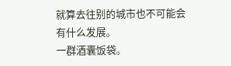就算去往别的城市也不可能会有什么发展。
一群酒囊饭袋。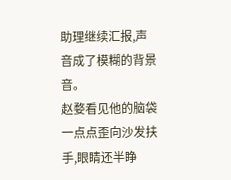助理继续汇报,声音成了模糊的背景音。
赵婺看见他的脑袋一点点歪向沙发扶手,眼睛还半睁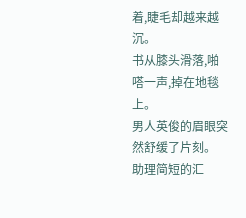着,睫毛却越来越沉。
书从膝头滑落,啪嗒一声,掉在地毯上。
男人英俊的眉眼突然舒缓了片刻。
助理简短的汇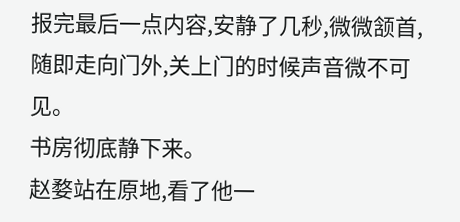报完最后一点内容,安静了几秒,微微颔首,随即走向门外,关上门的时候声音微不可见。
书房彻底静下来。
赵婺站在原地,看了他一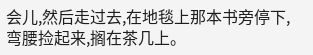会儿,然后走过去,在地毯上那本书旁停下,弯腰捡起来,搁在茶几上。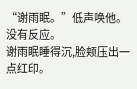“谢雨眠。”低声唤他。
没有反应。
谢雨眠睡得沉,脸颊压出一点红印。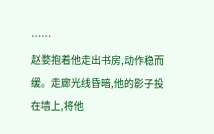……
赵婺抱着他走出书房,动作稳而缓。走廊光线昏暗,他的影子投在墙上,将他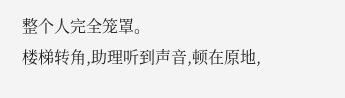整个人完全笼罩。
楼梯转角,助理听到声音,顿在原地,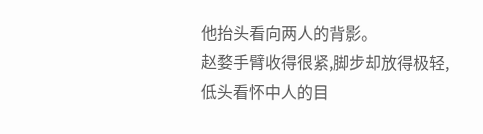他抬头看向两人的背影。
赵婺手臂收得很紧,脚步却放得极轻,低头看怀中人的目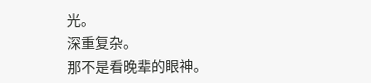光。
深重复杂。
那不是看晚辈的眼神。